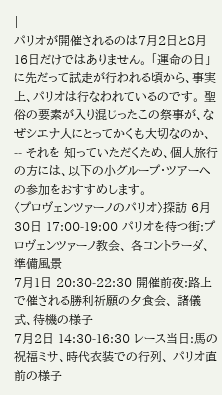|
パリオが開催されるのは7月2日と8月16日だけではありません。 「運命の日」に先だって試走が行われる頃から、事実上、パリオは行なわれているのです。 聖俗の要素が入り混じったこの祭事が、なぜシエナ人にとってかくも大切なのか、 -- それを 知っていただくため、個人旅行の方には、以下の小グループ・ツアーへの参加をおすすめします。
〈プロヴェンツァーノのパリオ〉探訪 6月30日 17:00-19:00 パリオを待つ街:プロヴェンツァーノ教会、 各コントラーダ、準備風景
7月1日 20:30-22:30 開催前夜:路上で催される勝利祈願の夕食会、 諸儀式、待機の様子
7月2日 14:30-16:30 レース当日:馬の祝福ミサ、時代衣装での行列、 パリオ直前の様子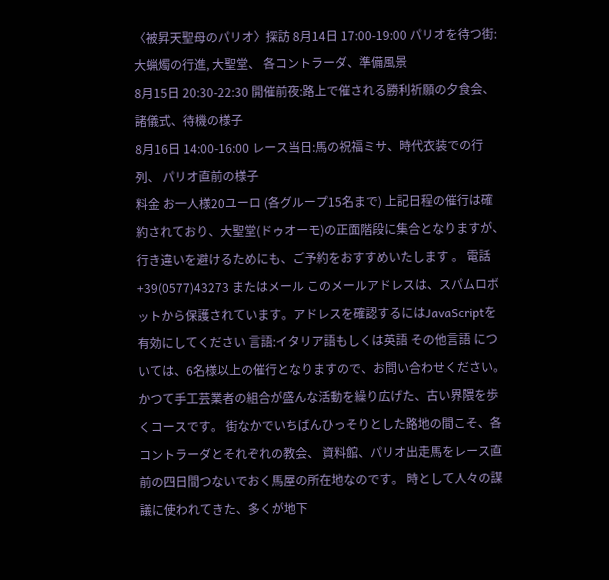〈被昇天聖母のパリオ〉探訪 8月14日 17:00-19:00 パリオを待つ街:大蝋燭の行進, 大聖堂、 各コントラーダ、準備風景
8月15日 20:30-22:30 開催前夜:路上で催される勝利祈願の夕食会、 諸儀式、待機の様子
8月16日 14:00-16:00 レース当日:馬の祝福ミサ、時代衣装での行列、 パリオ直前の様子
料金 お一人様20ユーロ (各グループ15名まで) 上記日程の催行は確約されており、大聖堂(ドゥオーモ)の正面階段に集合となりますが、 行き違いを避けるためにも、ご予約をおすすめいたします 。 電話 +39(0577)43273 またはメール このメールアドレスは、スパムロボットから保護されています。アドレスを確認するにはJavaScriptを有効にしてください 言語:イタリア語もしくは英語 その他言語 については、6名様以上の催行となりますので、お問い合わせください。 かつて手工芸業者の組合が盛んな活動を繰り広げた、古い界隈を歩くコースです。 街なかでいちばんひっそりとした路地の間こそ、各コントラーダとそれぞれの教会、 資料館、パリオ出走馬をレース直前の四日間つないでおく馬屋の所在地なのです。 時として人々の謀議に使われてきた、多くが地下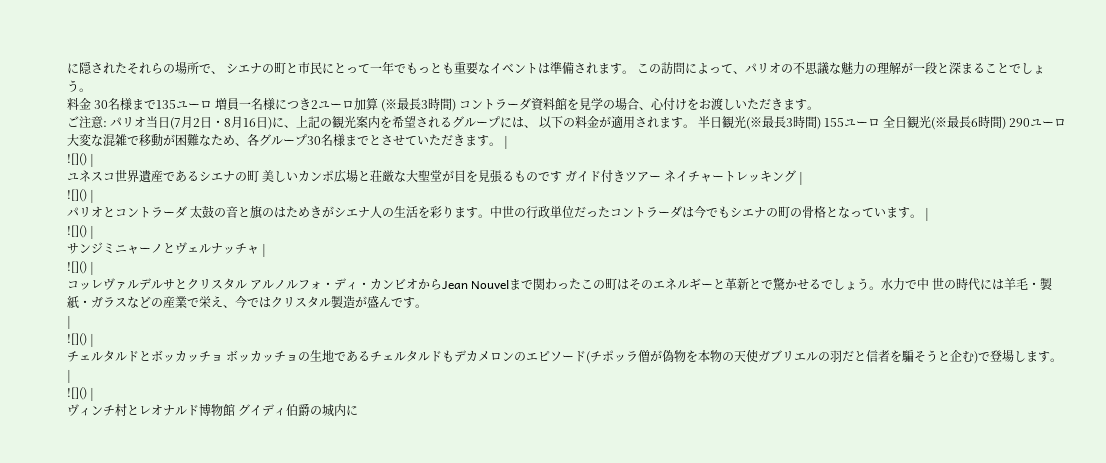に隠されたそれらの場所で、 シエナの町と市民にとって一年でもっとも重要なイベントは準備されます。 この訪問によって、パリオの不思議な魅力の理解が一段と深まることでしょう。
料金 30名様まで135ユーロ 増員一名様につき2ユーロ加算 (※最長3時間) コントラーダ資料館を見学の場合、心付けをお渡しいただきます。
ご注意: パリオ当日(7月2日・8月16日)に、上記の観光案内を希望されるグループには、 以下の料金が適用されます。 半日観光(※最長3時間) 155ユーロ 全日観光(※最長6時間) 290ユーロ 大変な混雑で移動が困難なため、各グループ30名様までとさせていただきます。 |
![]() |
ユネスコ世界遺産であるシエナの町 美しいカンポ広場と荘厳な大聖堂が目を見張るものです ガイド付きツアー ネイチャートレッキング |
![]() |
パリオとコントラーダ 太鼓の音と旗のはためきがシエナ人の生活を彩ります。中世の行政単位だったコントラーダは今でもシエナの町の骨格となっています。 |
![]() |
サンジミニャーノとヴェルナッチャ |
![]() |
コッレヴァルデルサとクリスタル アルノルフォ・ディ・カンビオからJean Nouvelまで関わったこの町はそのエネルギーと革新とで驚かせるでしょう。水力で中 世の時代には羊毛・製紙・ガラスなどの産業で栄え、今ではクリスタル製造が盛んです。
|
![]() |
チェルタルドとボッカッチョ ボッカッチョの生地であるチェルタルドもデカメロンのエピソード(チポッラ僧が偽物を本物の天使ガブリエルの羽だと信者を騙そうと企む)で登場します。
|
![]() |
ヴィンチ村とレオナルド博物館 グイディ伯爵の城内に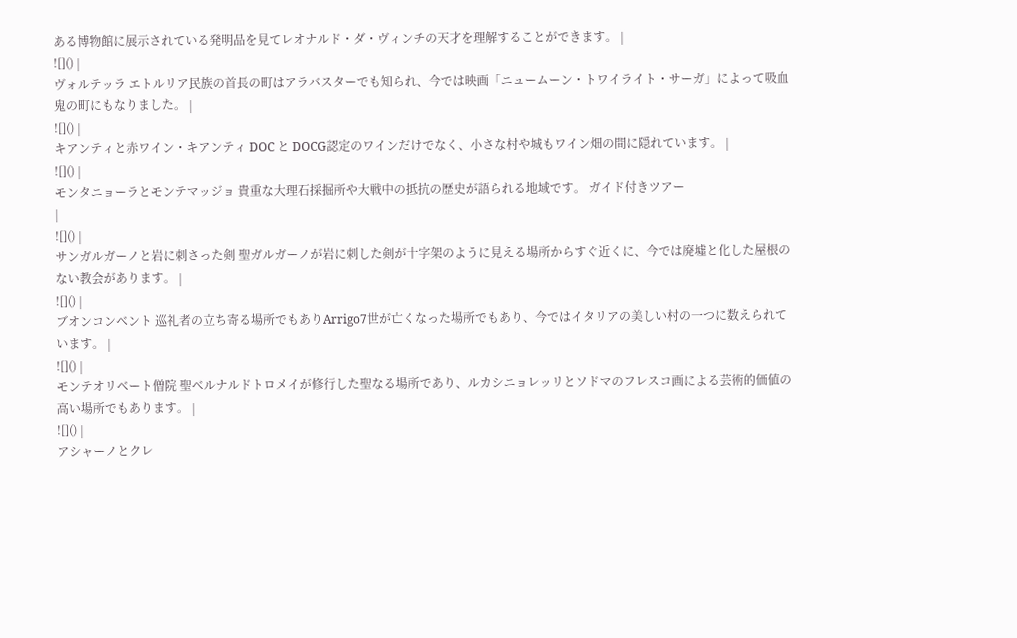ある博物館に展示されている発明品を見てレオナルド・ダ・ヴィンチの天才を理解することができます。 |
![]() |
ヴォルテッラ エトルリア民族の首長の町はアラバスターでも知られ、今では映画「ニュームーン・トワイライト・サーガ」によって吸血鬼の町にもなりました。 |
![]() |
キアンティと赤ワイン・キアンティ DOC と DOCG認定のワインだけでなく、小さな村や城もワイン畑の間に隠れています。 |
![]() |
モンタニョーラとモンテマッジョ 貴重な大理石採掘所や大戦中の抵抗の歴史が語られる地域です。 ガイド付きツアー
|
![]() |
サンガルガーノと岩に刺さった剣 聖ガルガーノが岩に刺した剣が十字架のように見える場所からすぐ近くに、今では廃墟と化した屋根のない教会があります。 |
![]() |
ブオンコンベント 巡礼者の立ち寄る場所でもありArrigo7世が亡くなった場所でもあり、今ではイタリアの美しい村の一つに数えられています。 |
![]() |
モンテオリベート僧院 聖ベルナルドトロメイが修行した聖なる場所であり、ルカシニョレッリとソドマのフレスコ画による芸術的価値の高い場所でもあります。 |
![]() |
アシャーノとクレ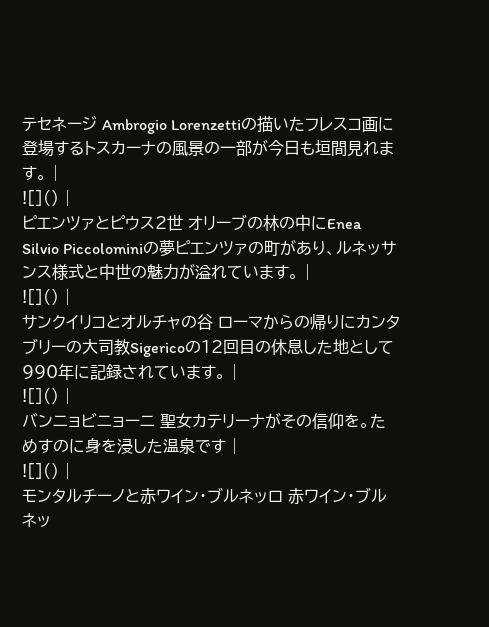テセネージ Ambrogio Lorenzettiの描いたフレスコ画に登場するトスカーナの風景の一部が今日も垣間見れます。 |
![]() |
ピエンツァとピウス2世 オリーブの林の中にEnea Silvio Piccolominiの夢ピエンツァの町があり、ルネッサンス様式と中世の魅力が溢れています。 |
![]() |
サンクイリコとオルチャの谷 ローマからの帰りにカンタブリーの大司教Sigericoの12回目の休息した地として990年に記録されています。 |
![]() |
バンニョビニョーニ 聖女カテリーナがその信仰を。ためすのに身を浸した温泉です |
![]() |
モンタルチーノと赤ワイン・ブルネッロ 赤ワイン・ブルネッ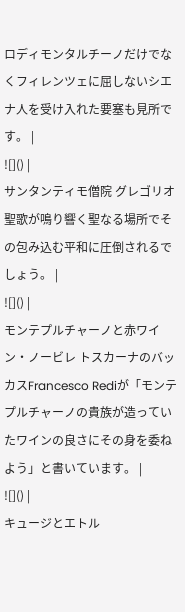ロディモンタルチーノだけでなくフィレンツェに屈しないシエナ人を受け入れた要塞も見所です。 |
![]() |
サンタンティモ僧院 グレゴリオ聖歌が鳴り響く聖なる場所でその包み込む平和に圧倒されるでしょう。 |
![]() |
モンテプルチャーノと赤ワイン・ノービレ トスカーナのバッカスFrancesco Rediが「モンテプルチャーノの貴族が造っていたワインの良さにその身を委ねよう」と書いています。 |
![]() |
キュージとエトル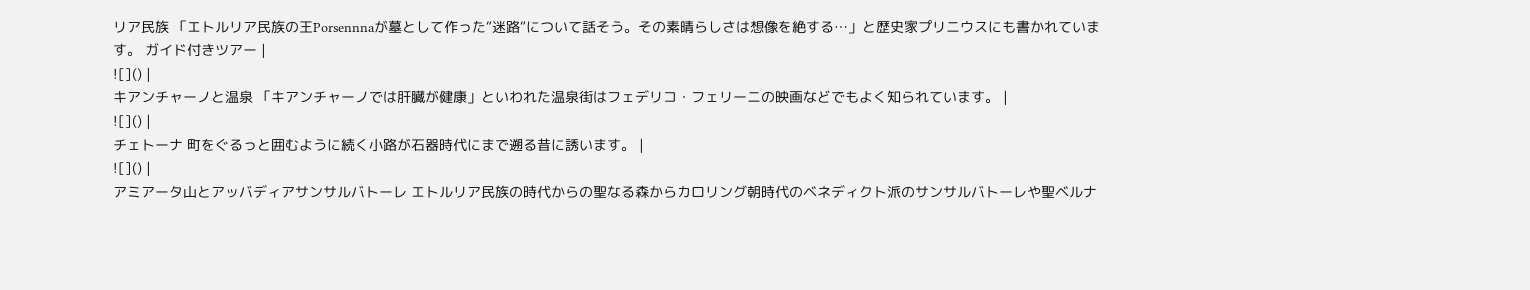リア民族 「エトルリア民族の王Porsennnaが墓として作った“迷路“について話そう。その素晴らしさは想像を絶する…」と歴史家プリニウスにも書かれています。 ガイド付きツアー |
![]() |
キアンチャーノと温泉 「キアンチャーノでは肝臓が健康」といわれた温泉街はフェデリコ・フェリーニの映画などでもよく知られています。 |
![]() |
チェトーナ 町をぐるっと囲むように続く小路が石器時代にまで遡る昔に誘います。 |
![]() |
アミアータ山とアッバディアサンサルバトーレ エトルリア民族の時代からの聖なる森からカロリング朝時代のベネディクト派のサンサルバトーレや聖ベルナ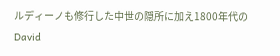ルディーノも修行した中世の隠所に加え1800年代のDavid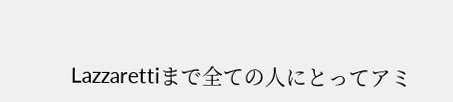Lazzarettiまで全ての人にとってアミ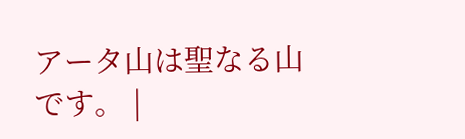アータ山は聖なる山です。 |